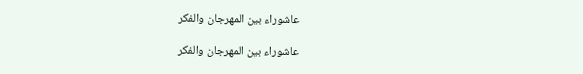عاشوراء بين المهرجان والفكر

عاشوراء بين المهرجان والفكر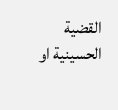القضية الحسينية او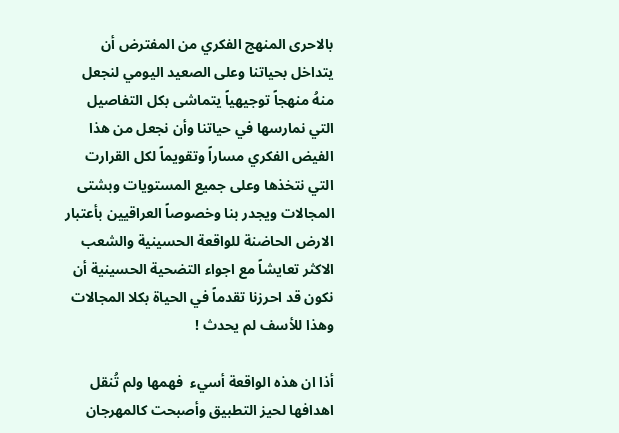بالاحرى المنهج الفكري من المفترض أن يتداخل بحياتنا وعلى الصعيد اليومي لنجعل منهُ منهجاً توجيهياً يتماشى بكل التفاصيل التي نمارسها في حياتنا وأن نجعل من هذا الفيض الفكري مساراً وتقويماً لكل القرارت التي نتخذها وعلى جميع المستويات وبشتى المجالات ويجدر بنا وخصوصاً العراقيين بأعتبار الارض الحاضنة للواقعة الحسينية والشعب الاكثر تعايشاً مع اجواء التضحية الحسينية أن نكون قد احرزنا تقدماً في الحياة بكلا المجالات وهذا للأسف لم يحدث !

أذا ان هذه الواقعة أسيء  فهمها ولم تُنقل اهدافها لحيز التطبيق وأصبحت كالمهرجان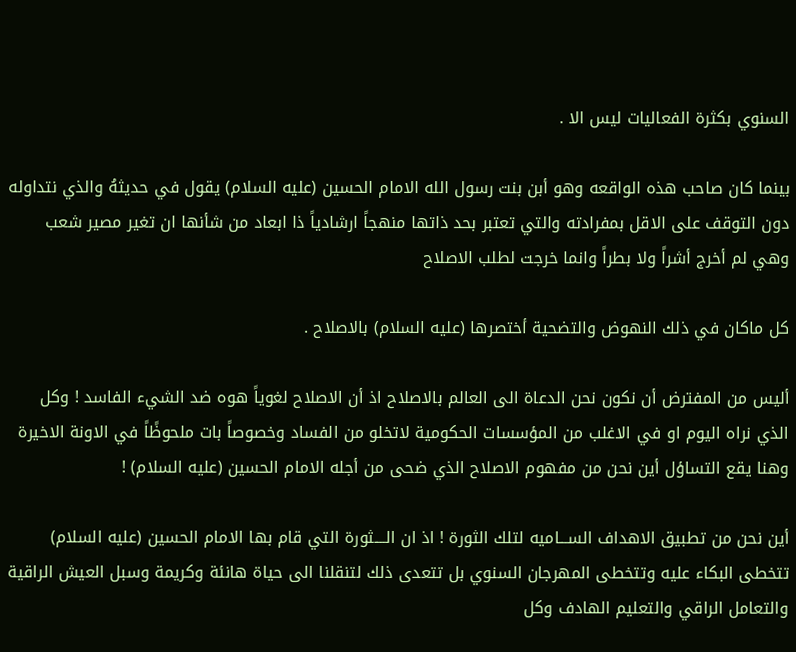السنوي بكثرة الفعاليات ليس الا .

بينما كان صاحب هذه الواقعه وهو أبن بنت رسول الله الامام الحسين (عليه السلام) يقول في حديثهُ والذي نتداوله دون التوقف على الاقل بمفرادته والتي تعتبر بحد ذاتها منهجاً ارشادياً ذا ابعاد من شأنها ان تغير مصير شعب وهي لم أخرج أشراً ولا بطراً وانما خرجت لطلب الاصلاح

كل ماكان في ذلك النهوض والتضحية أختصرها (عليه السلام) بالاصلاح .

أليس من المفترض أن نكون نحن الدعاة الى العالم بالاصلاح اذ أن الاصلاح لغوياً هوه ضد الشيء الفاسد ! وكل الذي نراه اليوم او في الاغلب من المؤسسات الحكومية لاتخلو من الفساد وخصوصاً بات ملحوظًاً في الاونة الاخيرة وهنا يقع التساؤل أين نحن من مفهوم الاصلاح الذي ضحى من أجله الامام الحسين (عليه السلام) !

أين نحن من تطبيق الاهداف الســـاميه لتلك الثورة ! اذ ان الــــثورة التي قام بها الامام الحسين (عليه السلام) تتخطى البكاء عليه وتتخطى المهرجان السنوي بل تتعدى ذلك لتنقلنا الى حياة هانئة وكريمة وسبل العيش الراقية والتعامل الراقي والتعليم الهادف وكل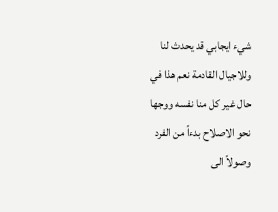شيء ايجابي قد يحدث لنا وللاجيال القادمة نعم هذا في حال غير كل منا نفسه ووجها نحو الاصلاح بدءاً من الفرد وصولاً الى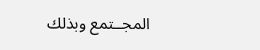المجــتمع وبذلك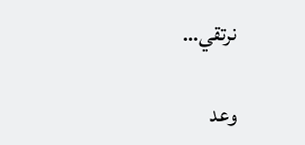نرتقي…

وعد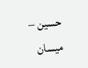حسين – ميسان